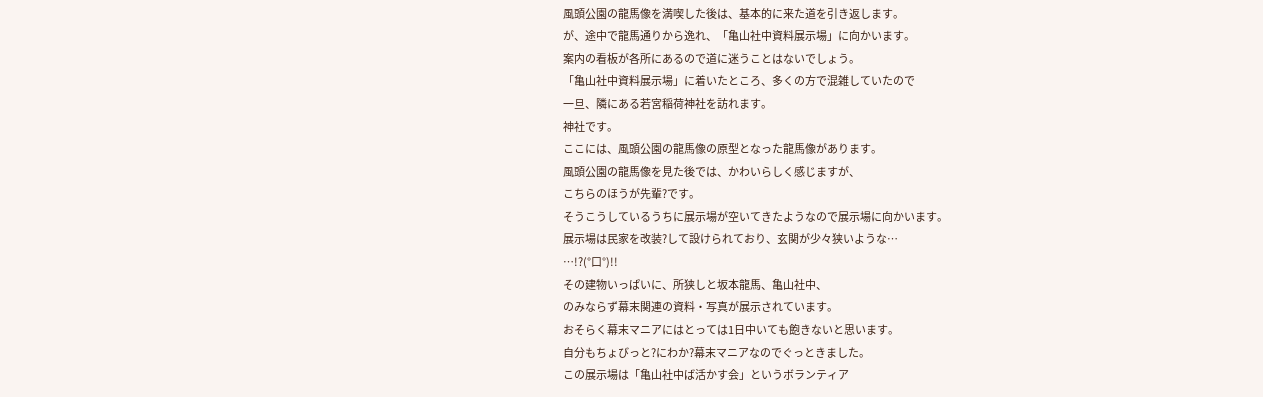風頭公園の龍馬像を満喫した後は、基本的に来た道を引き返します。
が、途中で龍馬通りから逸れ、「亀山社中資料展示場」に向かいます。
案内の看板が各所にあるので道に迷うことはないでしょう。
「亀山社中資料展示場」に着いたところ、多くの方で混雑していたので
一旦、隣にある若宮稲荷神社を訪れます。
神社です。
ここには、風頭公園の龍馬像の原型となった龍馬像があります。
風頭公園の龍馬像を見た後では、かわいらしく感じますが、
こちらのほうが先輩?です。
そうこうしているうちに展示場が空いてきたようなので展示場に向かいます。
展示場は民家を改装?して設けられており、玄関が少々狭いような…
…!?(°口°)!!
その建物いっぱいに、所狭しと坂本龍馬、亀山社中、
のみならず幕末関連の資料・写真が展示されています。
おそらく幕末マニアにはとっては1日中いても飽きないと思います。
自分もちょびっと?にわか?幕末マニアなのでぐっときました。
この展示場は「亀山社中ば活かす会」というボランティア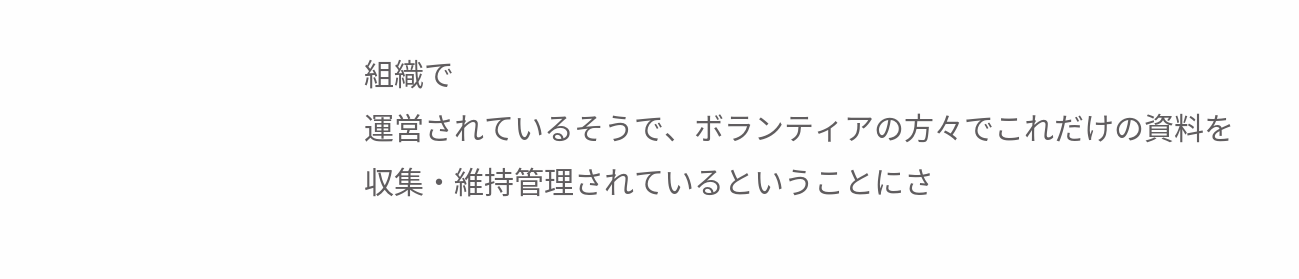組織で
運営されているそうで、ボランティアの方々でこれだけの資料を
収集・維持管理されているということにさ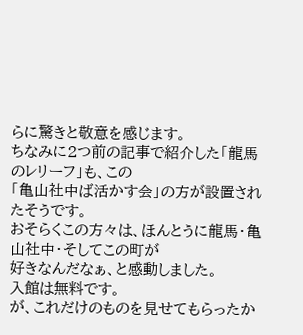らに驚きと敬意を感じます。
ちなみに2つ前の記事で紹介した「龍馬のレリーフ」も、この
「亀山社中ば活かす会」の方が設置されたそうです。
おそらくこの方々は、ほんとうに龍馬・亀山社中・そしてこの町が
好きなんだなぁ、と感動しました。
入館は無料です。
が、これだけのものを見せてもらったか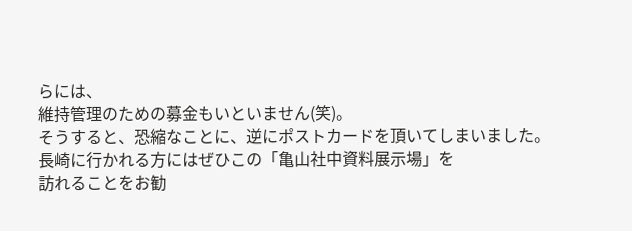らには、
維持管理のための募金もいといません(笑)。
そうすると、恐縮なことに、逆にポストカードを頂いてしまいました。
長崎に行かれる方にはぜひこの「亀山社中資料展示場」を
訪れることをお勧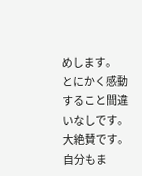めします。
とにかく感動すること間違いなしです。大絶賛です。
自分もま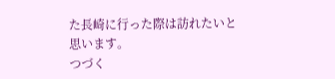た長崎に行った際は訪れたいと思います。
つづく